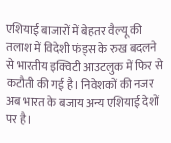एशियाई बाजारों में बेहतर वैल्यू की तलाश में विदेशी फंड्स के रुख बदलने से भारतीय इक्विटी आउटलुक में फिर से कटौती की गई है। निवेशकों की नजर अब भारत के बजाय अन्य एशियाई देशों पर है।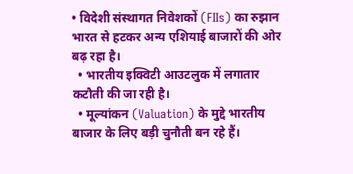• विदेशी संस्थागत निवेशकों (FIIs) का रुझान भारत से हटकर अन्य एशियाई बाजारों की ओर बढ़ रहा है।
  • भारतीय इक्विटी आउटलुक में लगातार कटौती की जा रही है।
  • मूल्यांकन (Valuation) के मुद्दे भारतीय बाजार के लिए बड़ी चुनौती बन रहे हैं।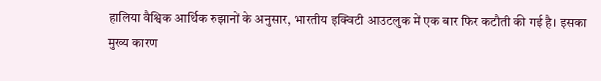हालिया वैश्विक आर्थिक रुझानों के अनुसार, भारतीय इक्विटी आउटलुक में एक बार फिर कटौती की गई है। इसका मुख्य कारण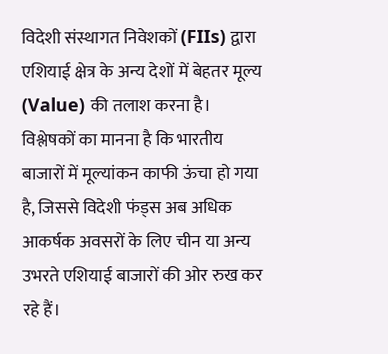विदेशी संस्थागत निवेशकों (FIIs) द्वारा एशियाई क्षेत्र के अन्य देशों में बेहतर मूल्य (Value) की तलाश करना है। विश्लेषकों का मानना है कि भारतीय बाजारों में मूल्यांकन काफी ऊंचा हो गया है, जिससे विदेशी फंड्स अब अधिक आकर्षक अवसरों के लिए चीन या अन्य उभरते एशियाई बाजारों की ओर रुख कर रहे हैं।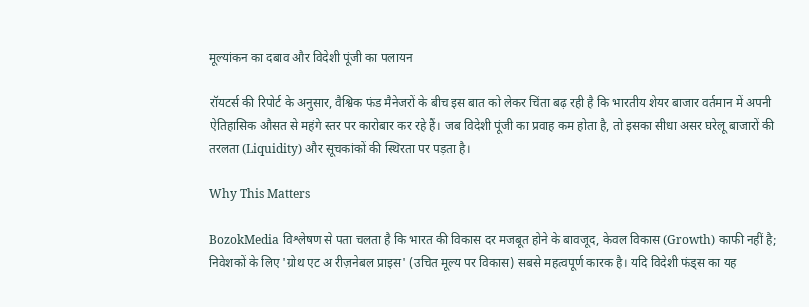मूल्यांकन का दबाव और विदेशी पूंजी का पलायन

रॉयटर्स की रिपोर्ट के अनुसार, वैश्विक फंड मैनेजरों के बीच इस बात को लेकर चिंता बढ़ रही है कि भारतीय शेयर बाजार वर्तमान में अपनी ऐतिहासिक औसत से महंगे स्तर पर कारोबार कर रहे हैं। जब विदेशी पूंजी का प्रवाह कम होता है, तो इसका सीधा असर घरेलू बाजारों की तरलता (Liquidity) और सूचकांकों की स्थिरता पर पड़ता है।

Why This Matters

BozokMedia विश्लेषण से पता चलता है कि भारत की विकास दर मजबूत होने के बावजूद, केवल विकास (Growth) काफी नहीं है; निवेशकों के लिए 'ग्रोथ एट अ रीज़नेबल प्राइस' (उचित मूल्य पर विकास) सबसे महत्वपूर्ण कारक है। यदि विदेशी फंड्स का यह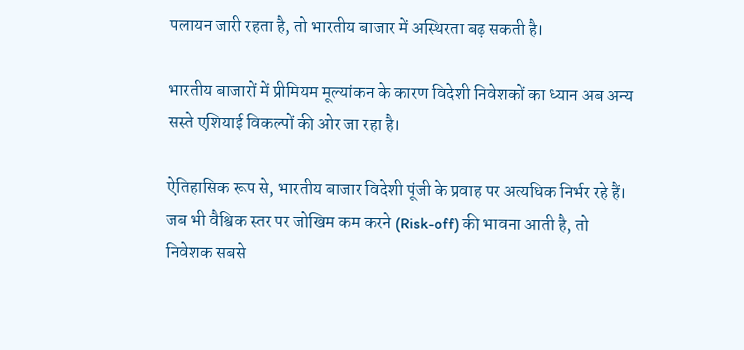पलायन जारी रहता है, तो भारतीय बाजार में अस्थिरता बढ़ सकती है।

भारतीय बाजारों में प्रीमियम मूल्यांकन के कारण विदेशी निवेशकों का ध्यान अब अन्य सस्ते एशियाई विकल्पों की ओर जा रहा है।

ऐतिहासिक रूप से, भारतीय बाजार विदेशी पूंजी के प्रवाह पर अत्यधिक निर्भर रहे हैं। जब भी वैश्विक स्तर पर जोखिम कम करने (Risk-off) की भावना आती है, तो निवेशक सबसे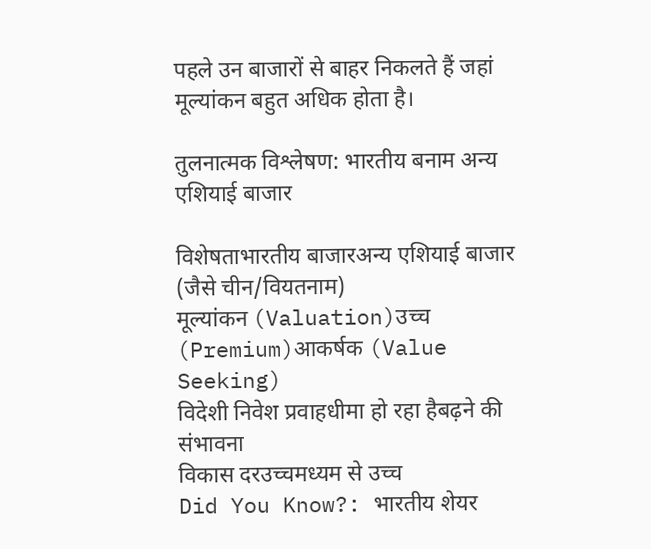पहले उन बाजारों से बाहर निकलते हैं जहां मूल्यांकन बहुत अधिक होता है।

तुलनात्मक विश्लेषण: भारतीय बनाम अन्य एशियाई बाजार

विशेषताभारतीय बाजारअन्य एशियाई बाजार (जैसे चीन/वियतनाम)
मूल्यांकन (Valuation)उच्च (Premium)आकर्षक (Value Seeking)
विदेशी निवेश प्रवाहधीमा हो रहा हैबढ़ने की संभावना
विकास दरउच्चमध्यम से उच्च
Did You Know?: भारतीय शेयर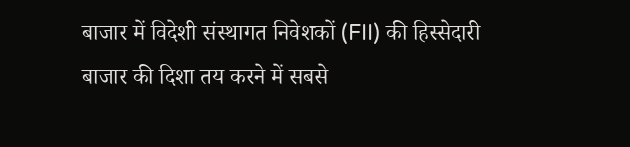बाजार में विदेशी संस्थागत निवेशकों (FII) की हिस्सेदारी बाजार की दिशा तय करने में सबसे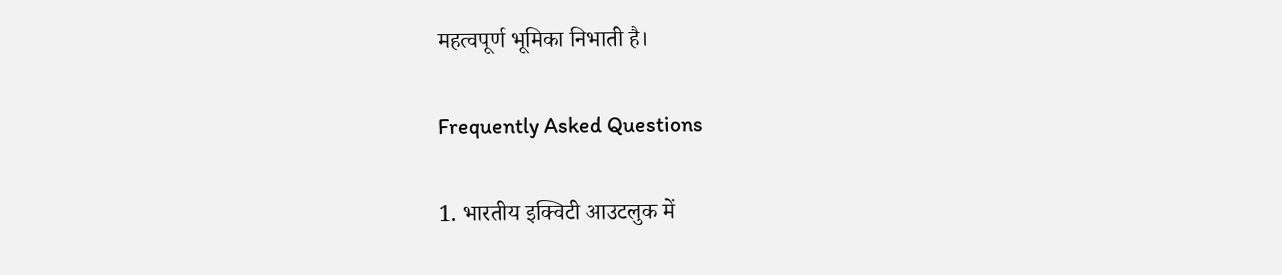महत्वपूर्ण भूमिका निभाती है।

Frequently Asked Questions

1. भारतीय इक्विटी आउटलुक में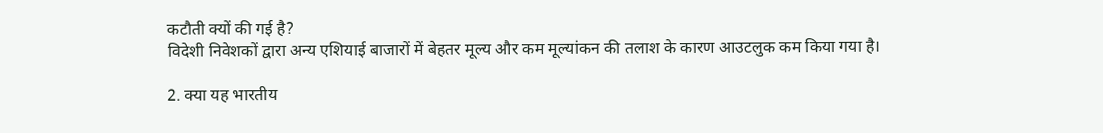कटौती क्यों की गई है?
विदेशी निवेशकों द्वारा अन्य एशियाई बाजारों में बेहतर मूल्य और कम मूल्यांकन की तलाश के कारण आउटलुक कम किया गया है।

2. क्या यह भारतीय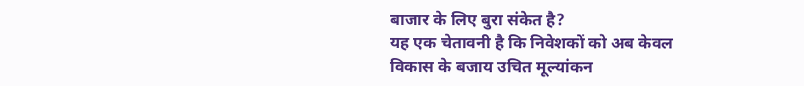बाजार के लिए बुरा संकेत है?
यह एक चेतावनी है कि निवेशकों को अब केवल विकास के बजाय उचित मूल्यांकन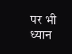पर भी ध्यान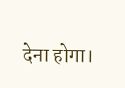देना होगा।